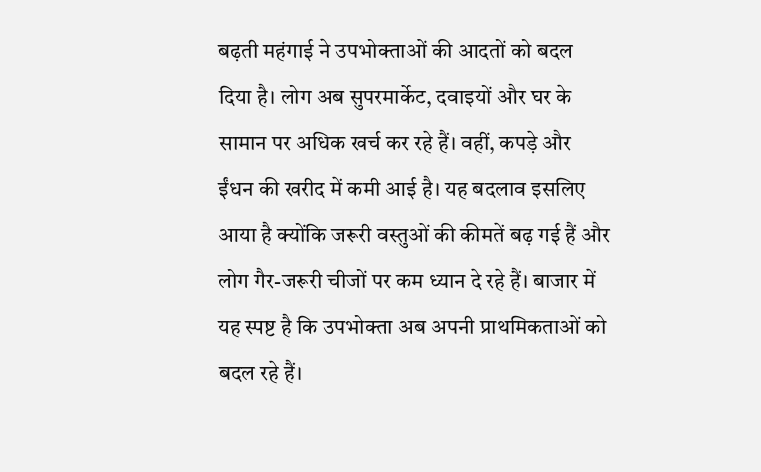बढ़ती महंगाई ने उपभोक्ताओं की आदतों को बदल दिया है। लोग अब सुपरमार्केट, दवाइयों और घर के सामान पर अधिक खर्च कर रहे हैं। वहीं, कपड़े और ईंधन की खरीद में कमी आई है। यह बदलाव इसलिए आया है क्योंकि जरूरी वस्तुओं की कीमतें बढ़ गई हैं और लोग गैर-जरूरी चीजों पर कम ध्यान दे रहे हैं। बाजार में यह स्पष्ट है कि उपभोक्ता अब अपनी प्राथमिकताओं को बदल रहे हैं।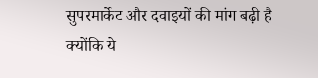सुपरमार्केट और दवाइयों की मांग बढ़ी है क्योंकि ये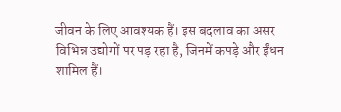जीवन के लिए आवश्यक हैं। इस बदलाव का असर विभिन्न उद्योगों पर पड़ रहा है, जिनमें कपड़े और ईंधन शामिल हैं।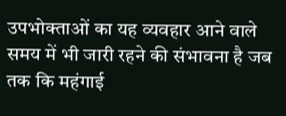उपभोक्ताओं का यह व्यवहार आने वाले समय में भी जारी रहने की संभावना है जब तक कि महंगाई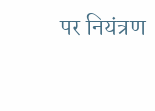पर नियंत्रण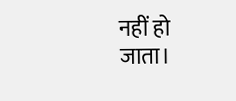नहीं हो जाता।